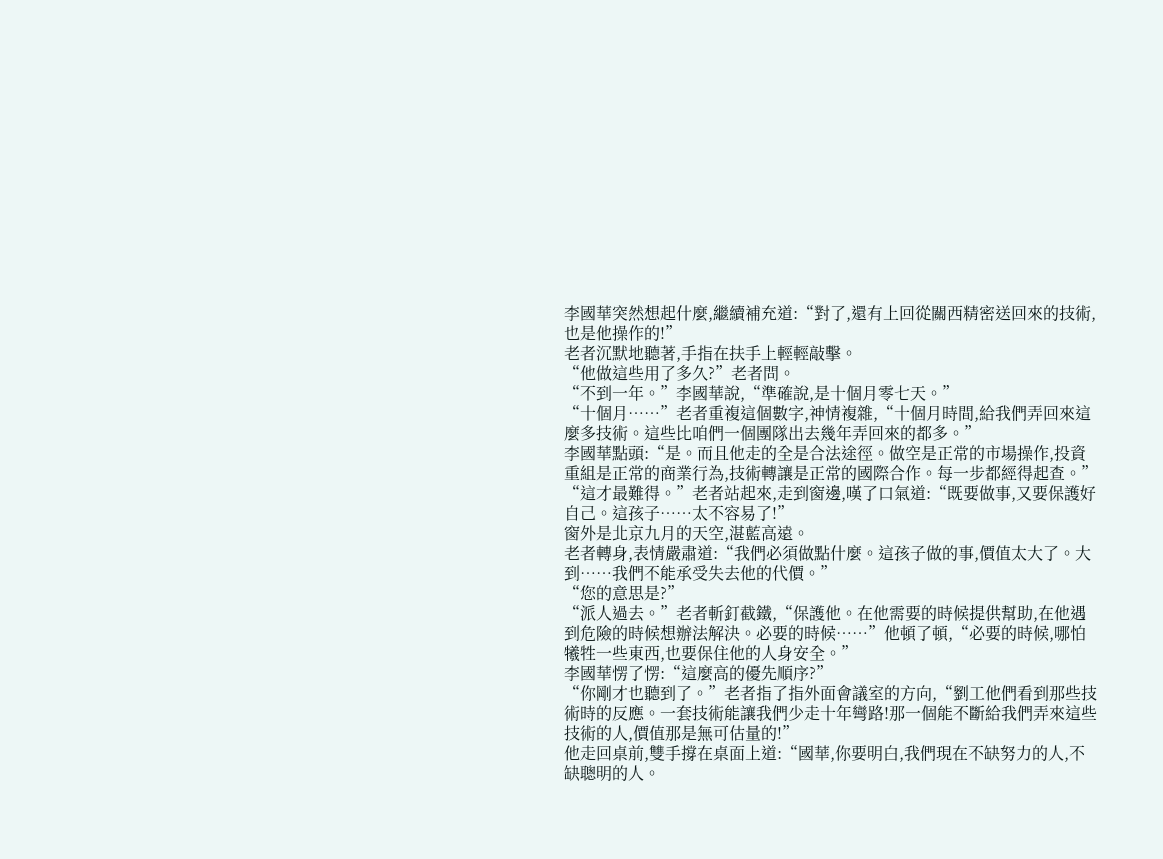李國華突然想起什麼,繼續補充道:“對了,還有上回從關西精密送回來的技術,也是他操作的!”
老者沉默地聽著,手指在扶手上輕輕敲擊。
“他做這些用了多久?”老者問。
“不到一年。”李國華說,“準確說,是十個月零七天。”
“十個月……”老者重複這個數字,神情複雜,“十個月時間,給我們弄回來這麼多技術。這些比咱們一個團隊出去幾年弄回來的都多。”
李國華點頭:“是。而且他走的全是合法途徑。做空是正常的市場操作,投資重組是正常的商業行為,技術轉讓是正常的國際合作。每一步都經得起查。”
“這才最難得。”老者站起來,走到窗邊,嘆了口氣道:“既要做事,又要保護好自己。這孩子……太不容易了!”
窗外是北京九月的天空,湛藍高遠。
老者轉身,表情嚴肅道:“我們必須做點什麼。這孩子做的事,價值太大了。大到……我們不能承受失去他的代價。”
“您的意思是?”
“派人過去。”老者斬釘截鐵,“保護他。在他需要的時候提供幫助,在他遇到危險的時候想辦法解決。必要的時候……”他頓了頓,“必要的時候,哪怕犧牲一些東西,也要保住他的人身安全。”
李國華愣了愣:“這麼高的優先順序?”
“你剛才也聽到了。”老者指了指外面會議室的方向,“劉工他們看到那些技術時的反應。一套技術能讓我們少走十年彎路!那一個能不斷給我們弄來這些技術的人,價值那是無可估量的!”
他走回桌前,雙手撐在桌面上道:“國華,你要明白,我們現在不缺努力的人,不缺聰明的人。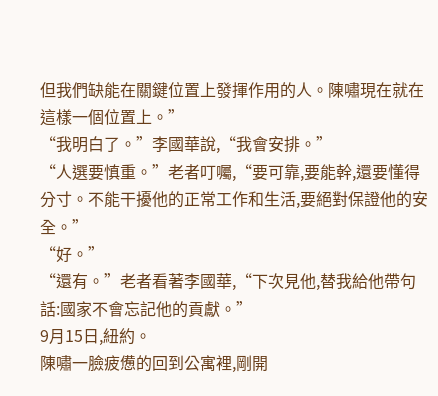但我們缺能在關鍵位置上發揮作用的人。陳嘯現在就在這樣一個位置上。”
“我明白了。”李國華說,“我會安排。”
“人選要慎重。”老者叮囑,“要可靠,要能幹,還要懂得分寸。不能干擾他的正常工作和生活,要絕對保證他的安全。”
“好。”
“還有。”老者看著李國華,“下次見他,替我給他帶句話:國家不會忘記他的貢獻。”
9月15日,紐約。
陳嘯一臉疲憊的回到公寓裡,剛開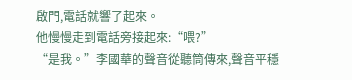啟門,電話就響了起來。
他慢慢走到電話旁接起來:“喂?”
“是我。”李國華的聲音從聽筒傳來,聲音平穩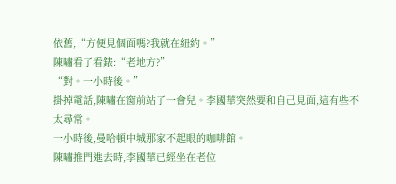依舊,“方便見個面嗎?我就在紐約。”
陳嘯看了看錶:“老地方?”
“對。一小時後。”
掛掉電話,陳嘯在窗前站了一會兒。李國華突然要和自己見面,這有些不太尋常。
一小時後,曼哈頓中城那家不起眼的咖啡館。
陳嘯推門進去時,李國華已經坐在老位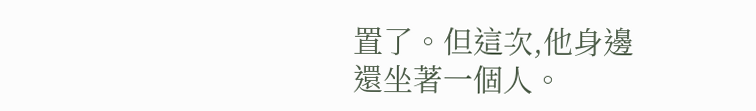置了。但這次,他身邊還坐著一個人。